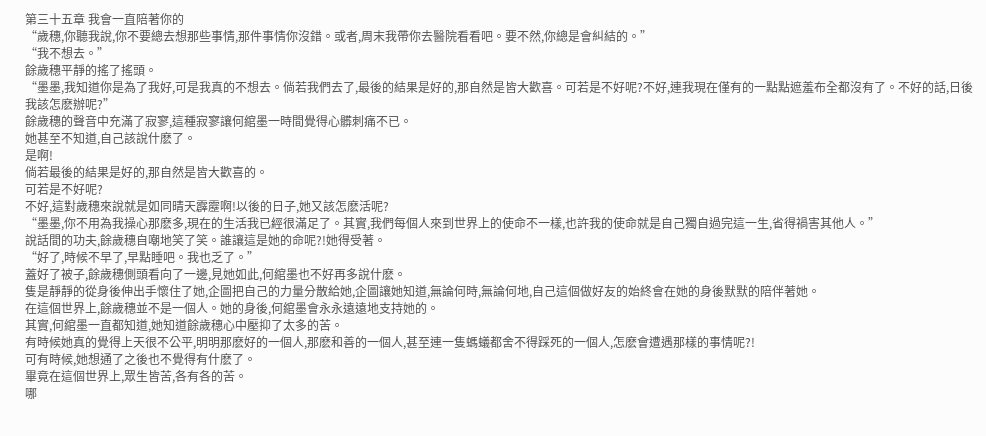第三十五章 我會一直陪著你的
“歲穗,你聽我說,你不要總去想那些事情,那件事情你沒錯。或者,周末我帶你去醫院看看吧。要不然,你總是會糾結的。”
“我不想去。”
餘歲穗平靜的搖了搖頭。
“墨墨,我知道你是為了我好,可是我真的不想去。倘若我們去了,最後的結果是好的,那自然是皆大歡喜。可若是不好呢?不好,連我現在僅有的一點點遮羞布全都沒有了。不好的話,日後我該怎麽辦呢?”
餘歲穗的聲音中充滿了寂寥,這種寂寥讓何綰墨一時間覺得心髒刺痛不已。
她甚至不知道,自己該說什麽了。
是啊!
倘若最後的結果是好的,那自然是皆大歡喜的。
可若是不好呢?
不好,這對歲穗來說就是如同晴天霹靂啊!以後的日子,她又該怎麽活呢?
“墨墨,你不用為我操心那麽多,現在的生活我已經很滿足了。其實,我們每個人來到世界上的使命不一樣,也許我的使命就是自己獨自過完這一生,省得禍害其他人。”
說話間的功夫,餘歲穗自嘲地笑了笑。誰讓這是她的命呢?!她得受著。
“好了,時候不早了,早點睡吧。我也乏了。”
蓋好了被子,餘歲穗側頭看向了一邊,見她如此,何綰墨也不好再多說什麽。
隻是靜靜的從身後伸出手懷住了她,企圖把自己的力量分散給她,企圖讓她知道,無論何時,無論何地,自己這個做好友的始終會在她的身後默默的陪伴著她。
在這個世界上,餘歲穗並不是一個人。她的身後,何綰墨會永永遠遠地支持她的。
其實,何綰墨一直都知道,她知道餘歲穗心中壓抑了太多的苦。
有時候她真的覺得上天很不公平,明明那麽好的一個人,那麽和善的一個人,甚至連一隻螞蟻都舍不得踩死的一個人,怎麽會遭遇那樣的事情呢?!
可有時候,她想通了之後也不覺得有什麽了。
畢竟在這個世界上,眾生皆苦,各有各的苦。
哪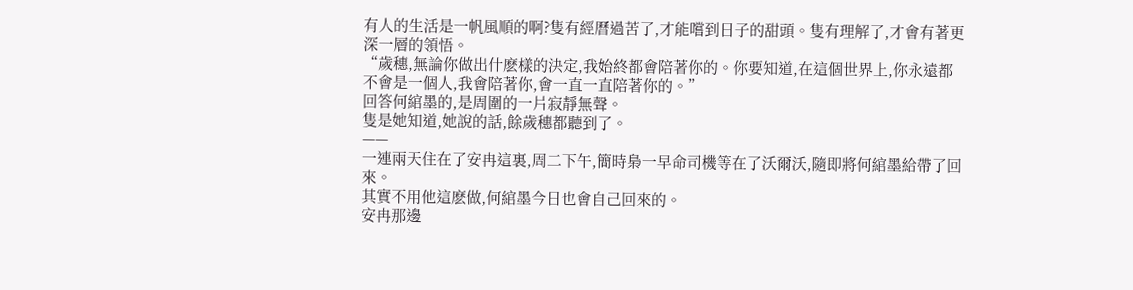有人的生活是一帆風順的啊?隻有經曆過苦了,才能嚐到日子的甜頭。隻有理解了,才會有著更深一層的領悟。
“歲穗,無論你做出什麽樣的決定,我始終都會陪著你的。你要知道,在這個世界上,你永遠都不會是一個人,我會陪著你,會一直一直陪著你的。”
回答何綰墨的,是周圍的一片寂靜無聲。
隻是她知道,她說的話,餘歲穗都聽到了。
——
一連兩天住在了安冉這裏,周二下午,簡時梟一早命司機等在了沃爾沃,隨即將何綰墨給帶了回來。
其實不用他這麽做,何綰墨今日也會自己回來的。
安冉那邊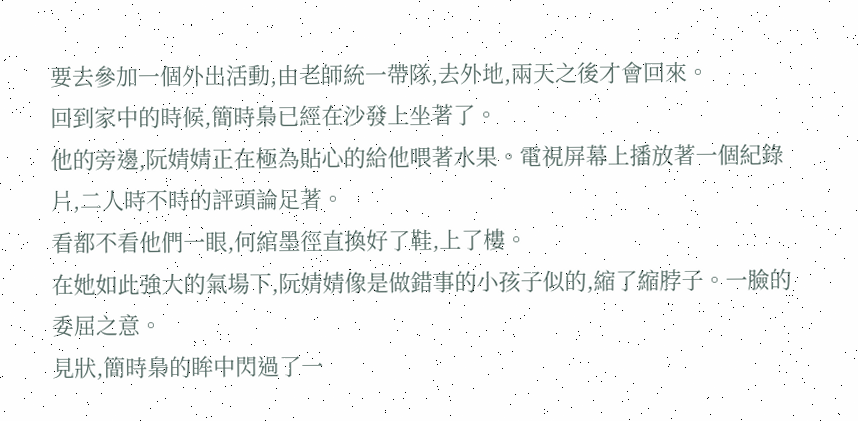要去參加一個外出活動,由老師統一帶隊,去外地,兩天之後才會回來。
回到家中的時候,簡時梟已經在沙發上坐著了。
他的旁邊,阮婧婧正在極為貼心的給他喂著水果。電視屏幕上播放著一個紀錄片,二人時不時的評頭論足著。
看都不看他們一眼,何綰墨徑直換好了鞋,上了樓。
在她如此強大的氣場下,阮婧婧像是做錯事的小孩子似的,縮了縮脖子。一臉的委屈之意。
見狀,簡時梟的眸中閃過了一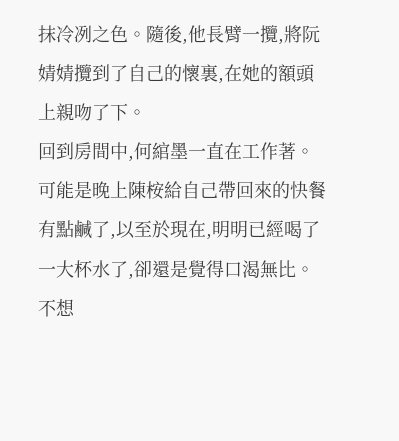抹冷冽之色。隨後,他長臂一攬,將阮婧婧攬到了自己的懷裏,在她的額頭上親吻了下。
回到房間中,何綰墨一直在工作著。
可能是晚上陳桉給自己帶回來的快餐有點鹹了,以至於現在,明明已經喝了一大杯水了,卻還是覺得口渴無比。
不想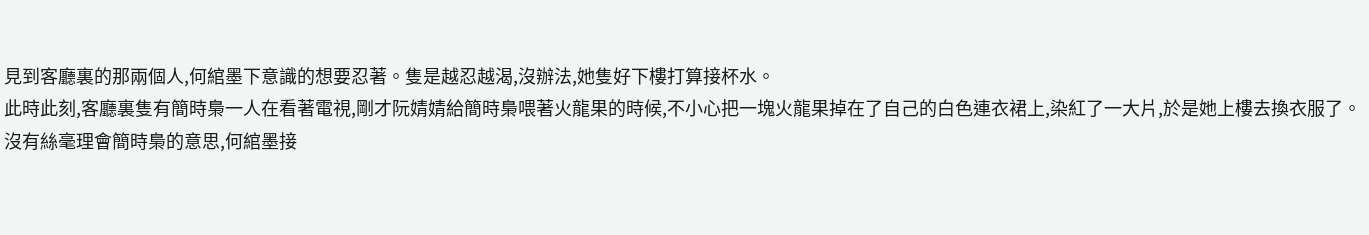見到客廳裏的那兩個人,何綰墨下意識的想要忍著。隻是越忍越渴,沒辦法,她隻好下樓打算接杯水。
此時此刻,客廳裏隻有簡時梟一人在看著電視,剛才阮婧婧給簡時梟喂著火龍果的時候,不小心把一塊火龍果掉在了自己的白色連衣裙上,染紅了一大片,於是她上樓去換衣服了。
沒有絲毫理會簡時梟的意思,何綰墨接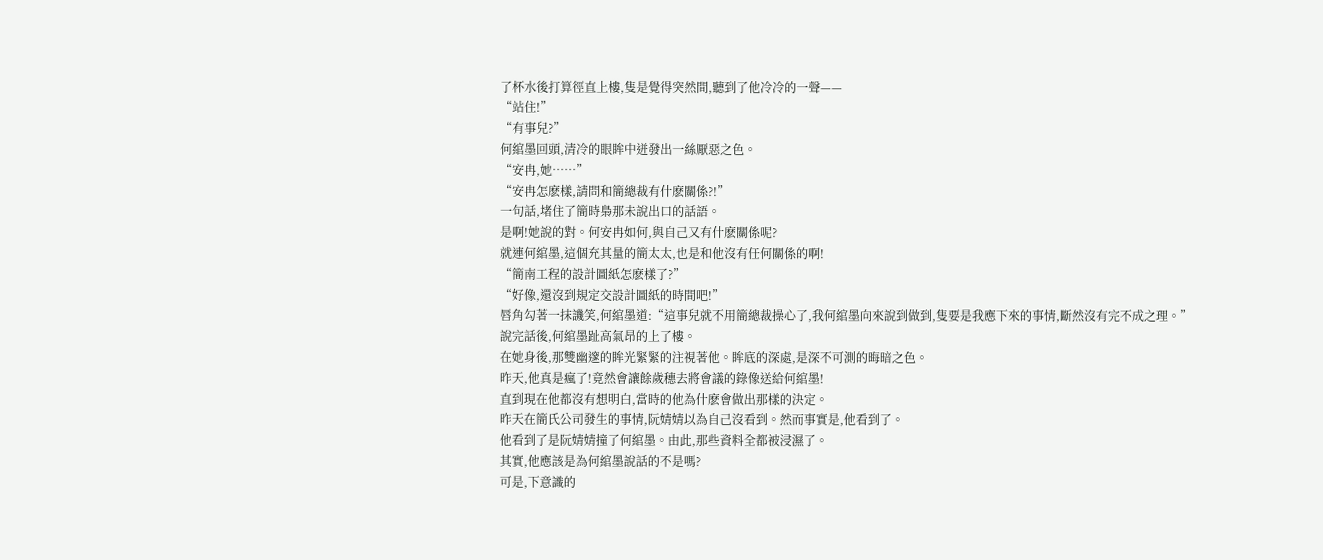了杯水後打算徑直上樓,隻是覺得突然間,聽到了他冷冷的一聲——
“站住!”
“有事兒?”
何綰墨回頭,清冷的眼眸中迸發出一絲厭惡之色。
“安冉,她……”
“安冉怎麽樣,請問和簡總裁有什麽關係?!”
一句話,堵住了簡時梟那未說出口的話語。
是啊!她說的對。何安冉如何,與自己又有什麽關係呢?
就連何綰墨,這個充其量的簡太太,也是和他沒有任何關係的啊!
“簡南工程的設計圖紙怎麽樣了?”
“好像,還沒到規定交設計圖紙的時間吧!”
唇角勾著一抹譏笑,何綰墨道:“這事兒就不用簡總裁操心了,我何綰墨向來說到做到,隻要是我應下來的事情,斷然沒有完不成之理。”
說完話後,何綰墨趾高氣昂的上了樓。
在她身後,那雙幽邃的眸光緊緊的注視著他。眸底的深處,是深不可測的晦暗之色。
昨天,他真是瘋了!竟然會讓餘歲穗去將會議的錄像送給何綰墨!
直到現在他都沒有想明白,當時的他為什麽會做出那樣的決定。
昨天在簡氏公司發生的事情,阮婧婧以為自己沒看到。然而事實是,他看到了。
他看到了是阮婧婧撞了何綰墨。由此,那些資料全都被浸濕了。
其實,他應該是為何綰墨說話的不是嗎?
可是,下意識的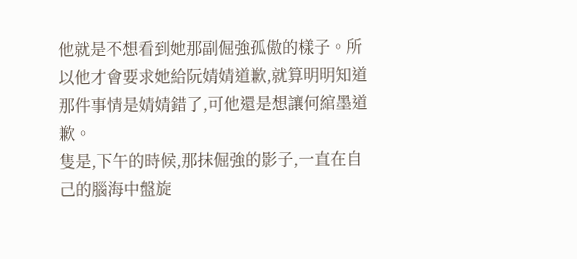他就是不想看到她那副倔強孤傲的樣子。所以他才會要求她給阮婧婧道歉,就算明明知道那件事情是婧婧錯了,可他還是想讓何綰墨道歉。
隻是,下午的時候,那抹倔強的影子,一直在自己的腦海中盤旋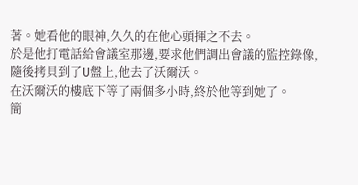著。她看他的眼神,久久的在他心頭揮之不去。
於是他打電話給會議室那邊,要求他們調出會議的監控錄像,隨後拷貝到了U盤上,他去了沃爾沃。
在沃爾沃的樓底下等了兩個多小時,終於他等到她了。
簡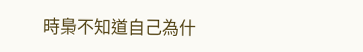時梟不知道自己為什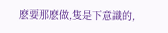麽要那麽做,隻是下意識的,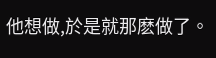他想做,於是就那麽做了。